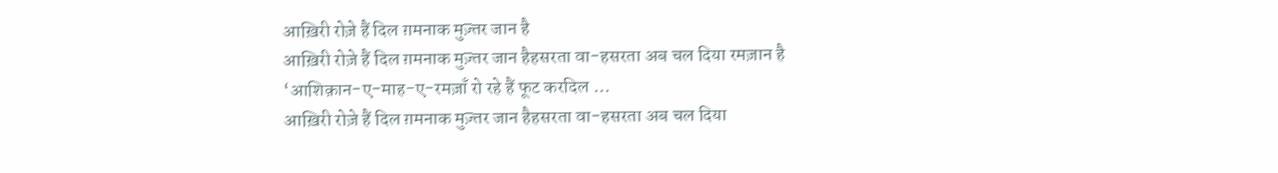आख़िरी रोज़े हैं दिल ग़मनाक मुज़्तर जान है
आख़िरी रोज़े हैं दिल ग़मनाक मुज़्तर जान हैहसरता वा-हसरता अब चल दिया रमज़ान है ‘आशिक़ान-ए-माह-ए-रमज़ाँ रो रहे हैं फूट करदिल …
आख़िरी रोज़े हैं दिल ग़मनाक मुज़्तर जान हैहसरता वा-हसरता अब चल दिया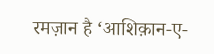रमज़ान है ‘आशिक़ान-ए-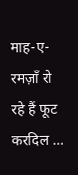माह-ए-रमज़ाँ रो रहे हैं फूट करदिल …